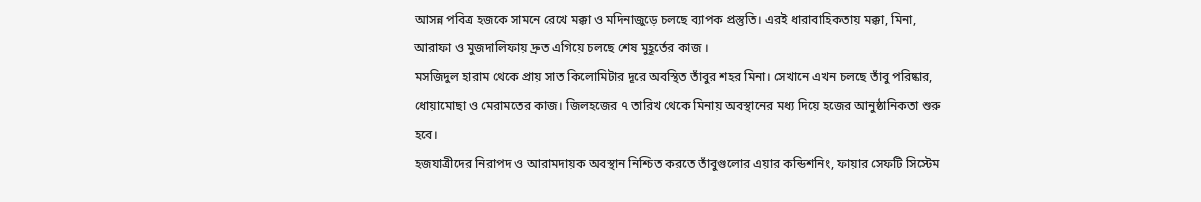আসন্ন পবিত্র হজকে সামনে রেখে মক্কা ও মদিনাজুড়ে চলছে ব্যাপক প্রস্তুতি। এরই ধারাবাহিকতায় মক্কা, মিনা, আরাফা ও মুজদালিফায় দ্রুত এগিয়ে চলছে শেষ মুহূর্তের কাজ ।
মসজিদুল হারাম থেকে প্রায় সাত কিলোমিটার দূরে অবস্থিত তাঁবুর শহর মিনা। সেখানে এখন চলছে তাঁবু পরিষ্কার, ধোয়ামোছা ও মেরামতের কাজ। জিলহজের ৭ তারিখ থেকে মিনায় অবস্থানের মধ্য দিয়ে হজের আনুষ্ঠানিকতা শুরু হবে।
হজযাত্রীদের নিরাপদ ও আরামদায়ক অবস্থান নিশ্চিত করতে তাঁবুগুলোর এয়ার কন্ডিশনিং, ফায়ার সেফটি সিস্টেম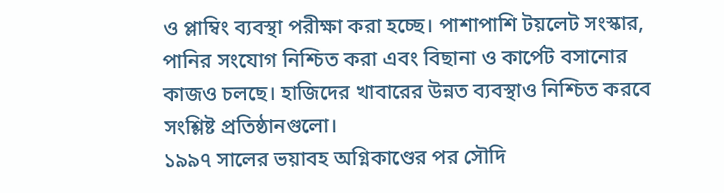ও প্লাম্বিং ব্যবস্থা পরীক্ষা করা হচ্ছে। পাশাপাশি টয়লেট সংস্কার, পানির সংযোগ নিশ্চিত করা এবং বিছানা ও কার্পেট বসানোর কাজও চলছে। হাজিদের খাবারের উন্নত ব্যবস্থাও নিশ্চিত করবে সংশ্লিষ্ট প্রতিষ্ঠানগুলো।
১৯৯৭ সালের ভয়াবহ অগ্নিকাণ্ডের পর সৌদি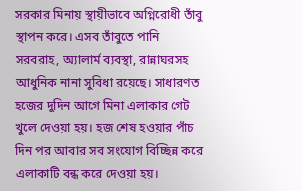সরকার মিনায় স্থায়ীভাবে অগ্নিরোধী তাঁবু স্থাপন করে। এসব তাঁবুতে পানি সরবরাহ, অ্যালার্ম ব্যবস্থা, রান্নাঘরসহ আধুনিক নানা সুবিধা রয়েছে। সাধারণত হজের দুদিন আগে মিনা এলাকার গেট খুলে দেওয়া হয়। হজ শেষ হওয়ার পাঁচ দিন পর আবার সব সংযোগ বিচ্ছিন্ন করে এলাকাটি বন্ধ করে দেওয়া হয়।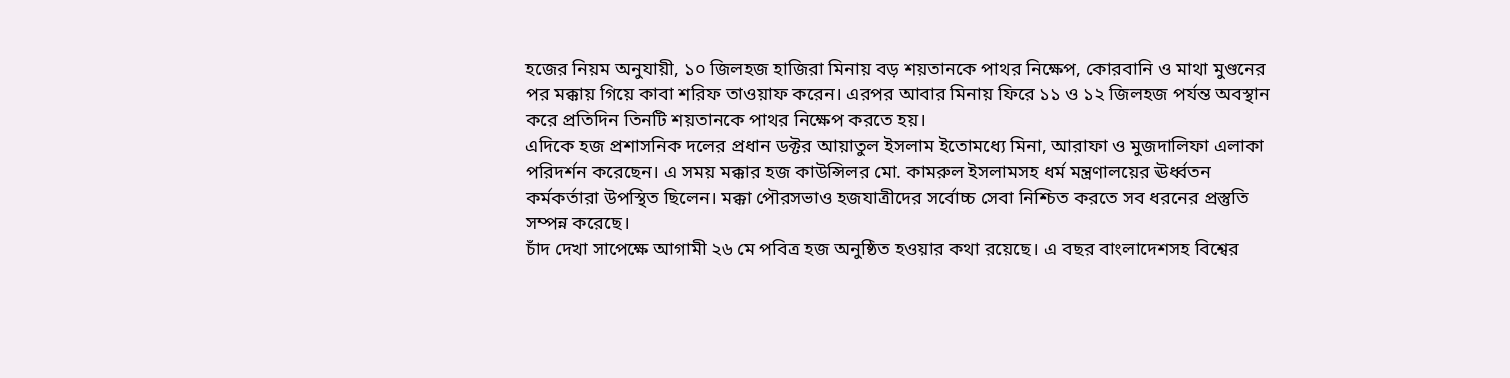হজের নিয়ম অনুযায়ী, ১০ জিলহজ হাজিরা মিনায় বড় শয়তানকে পাথর নিক্ষেপ, কোরবানি ও মাথা মুণ্ডনের পর মক্কায় গিয়ে কাবা শরিফ তাওয়াফ করেন। এরপর আবার মিনায় ফিরে ১১ ও ১২ জিলহজ পর্যন্ত অবস্থান করে প্রতিদিন তিনটি শয়তানকে পাথর নিক্ষেপ করতে হয়।
এদিকে হজ প্রশাসনিক দলের প্রধান ডক্টর আয়াতুল ইসলাম ইতোমধ্যে মিনা, আরাফা ও মুজদালিফা এলাকা পরিদর্শন করেছেন। এ সময় মক্কার হজ কাউন্সিলর মো. কামরুল ইসলামসহ ধর্ম মন্ত্রণালয়ের ঊর্ধ্বতন কর্মকর্তারা উপস্থিত ছিলেন। মক্কা পৌরসভাও হজযাত্রীদের সর্বোচ্চ সেবা নিশ্চিত করতে সব ধরনের প্রস্তুতি সম্পন্ন করেছে।
চাঁদ দেখা সাপেক্ষে আগামী ২৬ মে পবিত্র হজ অনুষ্ঠিত হওয়ার কথা রয়েছে। এ বছর বাংলাদেশসহ বিশ্বের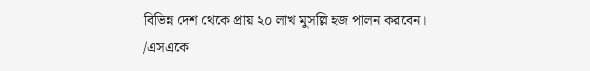বিভিন্ন দেশ থেকে প্রায় ২০ লাখ মুসল্লি হজ পালন করবেন।
/এসএকে